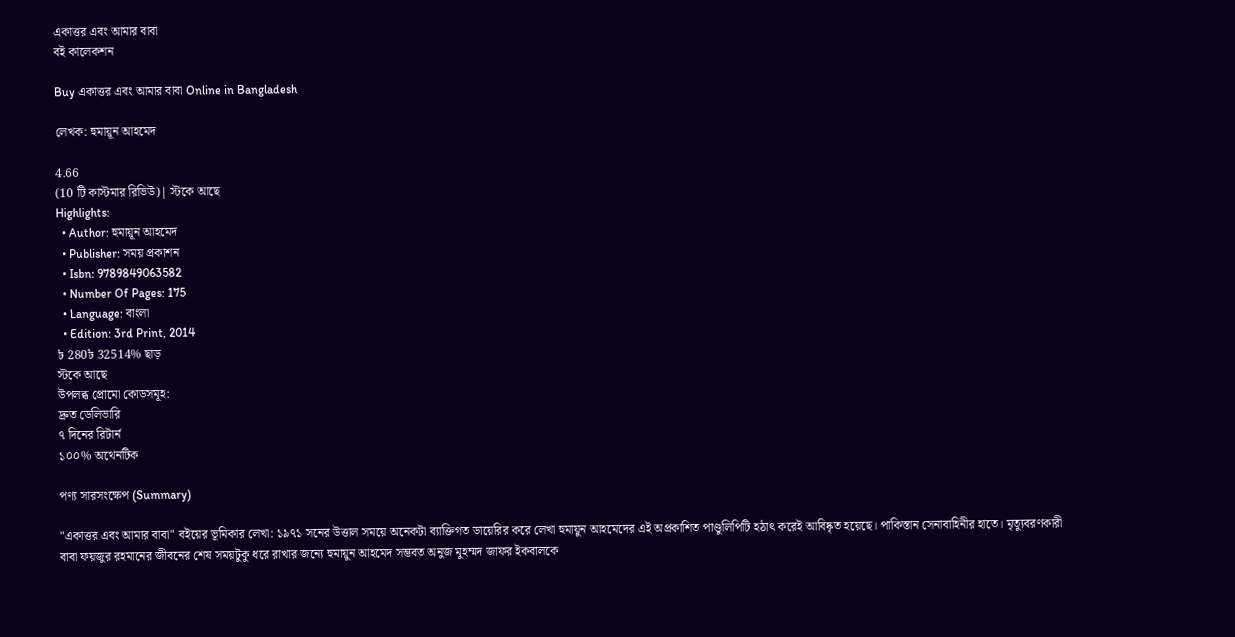একাত্তর এবং আমার বাবা
বই কালেকশন

Buy একাত্তর এবং আমার বাবা Online in Bangladesh

লেখক: হুমায়ূন আহমেদ

4.66
(10 টি কাস্টমার রিভিউ)| স্টকে আছে
Highlights:
  • Author: হুমায়ূন আহমেদ
  • Publisher: সময় প্রকাশন
  • Isbn: 9789849063582
  • Number Of Pages: 175
  • Language: বাংলা
  • Edition: 3rd Print, 2014
৳ 280৳ 32514% ছাড়
স্টকে আছে
উপলব্ধ প্রোমো কোডসমূহ:
দ্রুত ডেলিভারি
৭ দিনের রিটার্ন
১০০% অথেনটিক

পণ্য সারসংক্ষেপ (Summary)

"একাত্তর এবং আমার বাবা" বইয়ের ভূমিকার লেখা: ১৯৭১ সনের উত্তাল সময়ে অনেকটা ব্যাক্তিগত ডায়েরির করে লেখা হুমায়ুন আহমেদের এই অপ্রকাশিত পাণ্ডুলিপিটি হঠাৎ করেই আবিষ্কৃত হয়েছে। পাকিস্তান সেনাবাহিনীর হাতে। মৃত্যুবরণকারী বাবা ফয়জুর রহমানের জীবনের শেষ সময়টুকু ধরে রাখার জন্যে হুমায়ুন আহমেদ সম্ভবত অনুজ মুহম্মদ জাফর ইকবালকে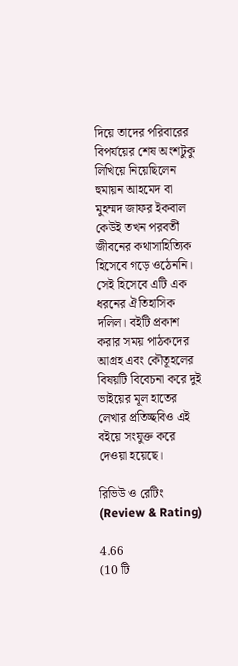দিয়ে তাদের পরিবারের বিপর্যয়ের শেষ অংশটুকু লিখিয়ে নিয়েছিলেন হুমায়ন আহমেদ বা মুহম্মদ জাফর ইকবাল কেউই তখন পরবর্তী জীবনের কথাসাহিত্যিক হিসেবে গড়ে ওঠেননি। সেই হিসেবে এটি এক ধরনের ঐতিহাসিক দলিল। বইটি প্রকাশ করার সময় পাঠকদের আগ্রহ এবং কৌতূহলের বিষয়টি বিবেচনা করে দুই ভাইয়ের মূল হাতের লেখার প্রতিচ্ছবিও এই বইয়ে সংযুক্ত করে দেওয়া হয়েছে।

রিভিউ ও রেটিং (Review & Rating)

4.66
(10 টি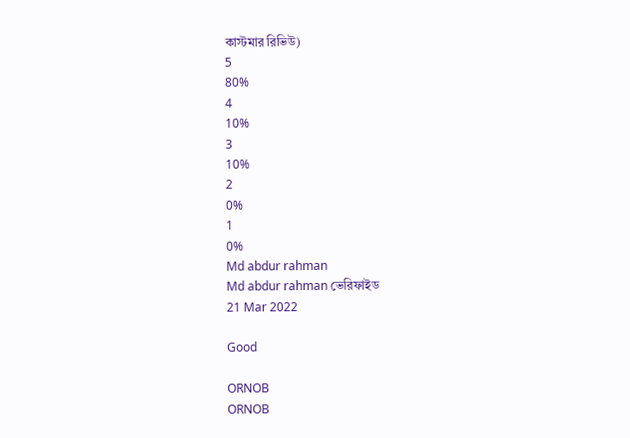কাস্টমার রিভিউ)
5
80%
4
10%
3
10%
2
0%
1
0%
Md abdur rahman
Md abdur rahman ভেরিফাইড
21 Mar 2022

Good

ORNOB
ORNOB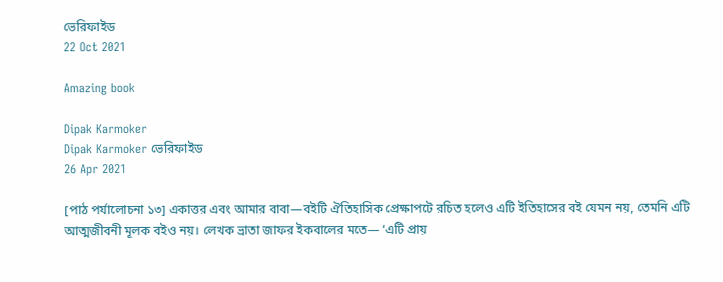ভেরিফাইড
22 Oct 2021

Amazing book

Dipak Karmoker
Dipak Karmoker ভেরিফাইড
26 Apr 2021

[পাঠ পর্যালোচনা ১৩] একাত্তর এবং আমার বাবা—বইটি ঐতিহাসিক প্রেক্ষাপটে রচিত হলেও এটি ইতিহাসের বই যেমন নয়, তেমনি এটি আত্মজীবনী মূলক বইও নয়। লেখক ভ্রাতা জাফর ইকবালের মতে— ‘এটি প্রায়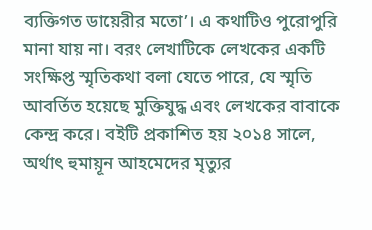ব্যক্তিগত ডায়েরীর মতো’। এ কথাটিও পুরোপুরি মানা যায় না। বরং লেখাটিকে লেখকের একটি সংক্ষিপ্ত স্মৃতিকথা বলা যেতে পারে, যে স্মৃতি আবর্তিত হয়েছে মুক্তিযুদ্ধ এবং লেখকের বাবাকে কেন্দ্র করে। বইটি প্রকাশিত হয় ২০১৪ সালে, অর্থাৎ হুমায়ূন আহমেদের মৃত্যুর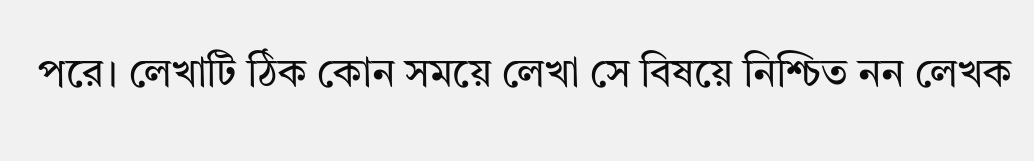পরে। লেখাটি ঠিক কোন সময়ে লেখা সে বিষয়ে নিশ্চিত নন লেখক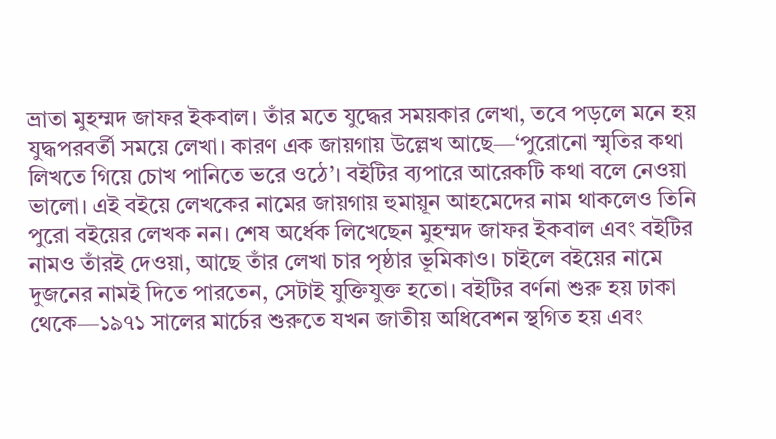ভ্রাতা মুহম্মদ জাফর ইকবাল। তাঁর মতে যুদ্ধের সময়কার লেখা, তবে পড়লে মনে হয় যুদ্ধপরবর্তী সময়ে লেখা। কারণ এক জায়গায় উল্লেখ আছে—‘পুরোনো স্মৃতির কথা লিখতে গিয়ে চোখ পানিতে ভরে ওঠে’। বইটির ব্যপারে আরেকটি কথা বলে নেওয়া ভালো। এই বইয়ে লেখকের নামের জায়গায় হুমায়ূন আহমেদের নাম থাকলেও তিনি পুরো বইয়ের লেখক নন। শেষ অর্ধেক লিখেছেন মুহম্মদ জাফর ইকবাল এবং বইটির নামও তাঁরই দেওয়া, আছে তাঁর লেখা চার পৃষ্ঠার ভূমিকাও। চাইলে বইয়ের নামে দুজনের নামই দিতে পারতেন, সেটাই যুক্তিযুক্ত হতো। বইটির বর্ণনা শুরু হয় ঢাকা থেকে—১৯৭১ সালের মার্চের শুরুতে যখন জাতীয় অধিবেশন স্থগিত হয় এবং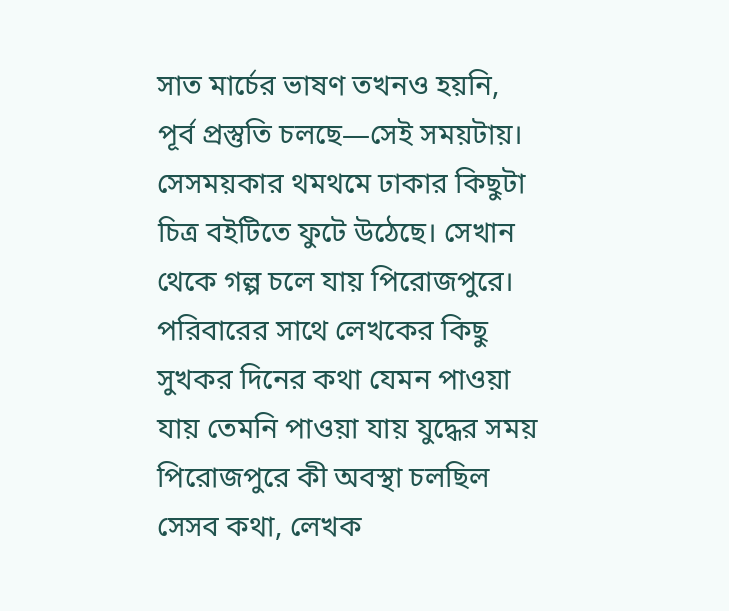সাত মার্চের ভাষণ তখনও হয়নি, পূর্ব প্রস্তুতি চলছে—সেই সময়টায়। সেসময়কার থমথমে ঢাকার কিছুটা চিত্র বইটিতে ফুটে উঠেছে। সেখান থেকে গল্প চলে যায় পিরোজপুরে। পরিবারের সাথে লেখকের কিছু সুখকর দিনের কথা যেমন পাওয়া যায় তেমনি পাওয়া যায় যুদ্ধের সময় পিরোজপুরে কী অবস্থা চলছিল সেসব কথা, লেখক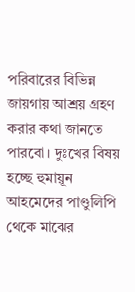পরিবারের বিভিন্ন জায়গায় আশ্রয় গ্রহণ করার কথা জানতে পারবো। দুঃখের বিষয় হচ্ছে হুমায়ূন আহমেদের পাণ্ডুলিপি থেকে মাঝের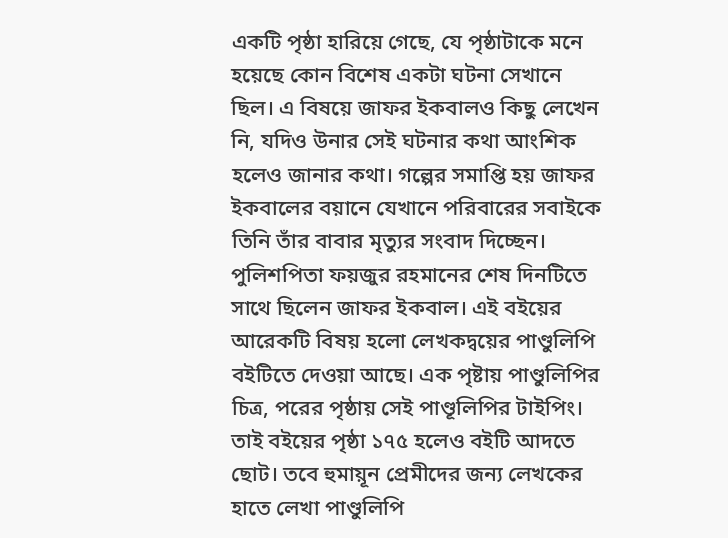একটি পৃষ্ঠা হারিয়ে গেছে, যে পৃষ্ঠাটাকে মনে হয়েছে কোন বিশেষ একটা ঘটনা সেখানে ছিল। এ বিষয়ে জাফর ইকবালও কিছু লেখেন নি, যদিও উনার সেই ঘটনার কথা আংশিক হলেও জানার কথা। গল্পের সমাপ্তি হয় জাফর ইকবালের বয়ানে যেখানে পরিবারের সবাইকে তিনি তাঁর বাবার মৃত্যুর সংবাদ দিচ্ছেন। পুলিশপিতা ফয়জুর রহমানের শেষ দিনটিতে সাথে ছিলেন জাফর ইকবাল। এই বইয়ের আরেকটি বিষয় হলো লেখকদ্বয়ের পাণ্ডুলিপি বইটিতে দেওয়া আছে। এক পৃষ্টায় পাণ্ডুলিপির চিত্র, পরের পৃষ্ঠায় সেই পাণ্ডূলিপির টাইপিং। তাই বইয়ের পৃষ্ঠা ১৭৫ হলেও বইটি আদতে ছোট। তবে হুমায়ূন প্রেমীদের জন্য লেখকের হাতে লেখা পাণ্ডুলিপি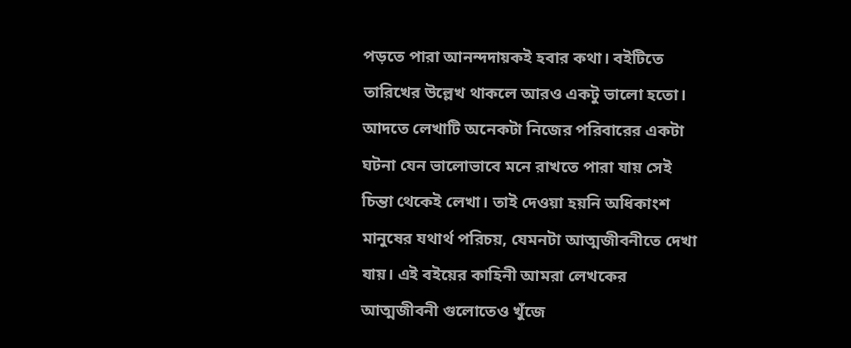পড়তে পারা আনন্দদায়কই হবার কথা। বইটিতে তারিখের উল্লেখ থাকলে আরও একটু ভালো হতো। আদতে লেখাটি অনেকটা নিজের পরিবারের একটা ঘটনা যেন ভালোভাবে মনে রাখতে পারা যায় সেই চিন্তা থেকেই লেখা। তাই দেওয়া হয়নি অধিকাংশ মানুষের যথার্থ পরিচয়, যেমনটা আত্মজীবনীতে দেখা যায়। এই বইয়ের কাহিনী আমরা লেখকের আত্মজীবনী গুলোতেও খুঁজে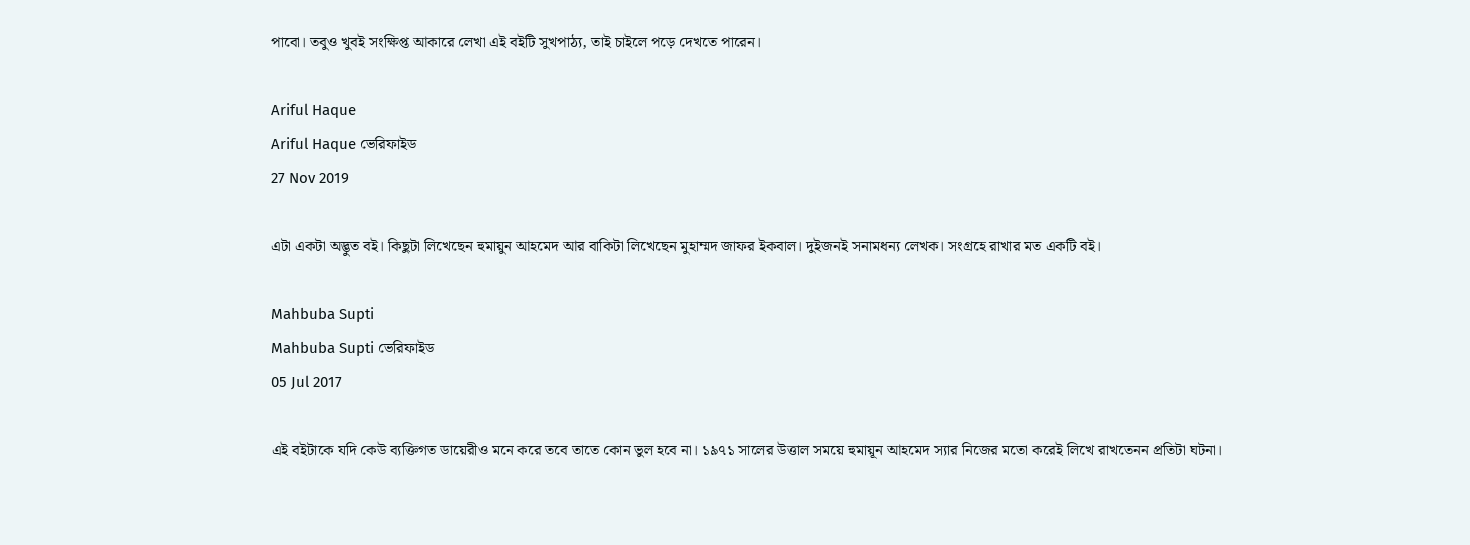পাবো। তবুও খুবই সংক্ষিপ্ত আকারে লেখা এই বইটি সুখপাঠ্য, তাই চাইলে পড়ে দেখতে পারেন।

Ariful Haque
Ariful Haque ভেরিফাইড
27 Nov 2019

এটা একটা অদ্ভুত বই। কিছুটা লিখেছেন হুমায়ুন আহমেদ আর বাকিটা লিখেছেন মুহাম্মদ জাফর ইকবাল। দুইজনই সনামধন্য লেখক। সংগ্রহে রাখার মত একটি বই।

Mahbuba Supti
Mahbuba Supti ভেরিফাইড
05 Jul 2017

এই বইটাকে যদি কেউ ব্যক্তিগত ডায়েরীও মনে করে তবে তাতে কোন ভুল হবে না। ১৯৭১ সালের উত্তাল সময়ে হুমায়ূন আহমেদ স্যার নিজের মতো করেই লিখে রাখতেনন প্রতিটা ঘটনা।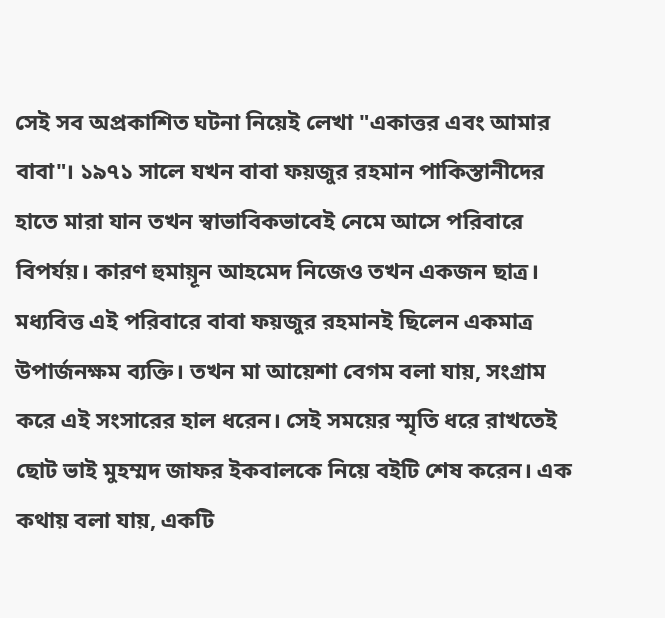সেই সব অপ্রকাশিত ঘটনা নিয়েই লেখা "একাত্তর এবং আমার বাবা"। ১৯৭১ সালে যখন বাবা ফয়জুর রহমান পাকিস্তানীদের হাতে মারা যান তখন স্বাভাবিকভাবেই নেমে আসে পরিবারে বিপর্যয়। কারণ হুমায়ূন আহমেদ নিজেও তখন একজন ছাত্র। মধ্যবিত্ত এই পরিবারে বাবা ফয়জুর রহমানই ছিলেন একমাত্র উপার্জনক্ষম ব্যক্তি। তখন মা আয়েশা বেগম বলা যায়, সংগ্রাম করে এই সংসারের হাল ধরেন। সেই সময়ের স্মৃতি ধরে রাখতেই ছোট ভাই মুহম্মদ জাফর ইকবালকে নিয়ে বইটি শেষ করেন। এক কথায় বলা যায়, একটি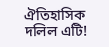ঐতিহাসিক দলিল এটি!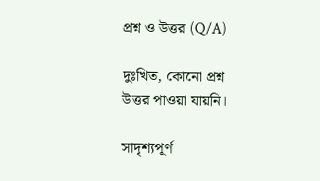প্রশ্ন ও উত্তর (Q/A)

দুঃখিত, কোনো প্রশ্ন উত্তর পাওয়া যায়নি।

সাদৃশ্যপূর্ণ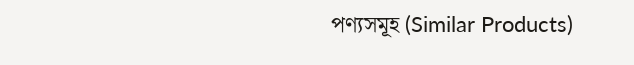পণ্যসমূহ (Similar Products)